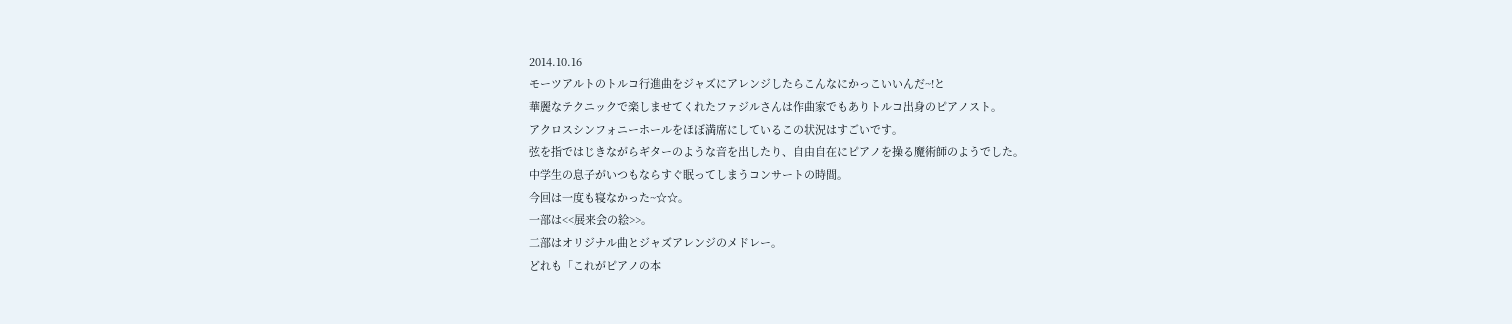2014.10.16
モーツアルトのトルコ行進曲をジャズにアレンジしたらこんなにかっこいいんだ~!と
華麗なテクニックで楽しませてくれたファジルさんは作曲家でもありトルコ出身のピアノスト。
アクロスシンフォニーホールをほぼ満席にしているこの状況はすごいです。
弦を指ではじきながらギターのような音を出したり、自由自在にピアノを操る魔術師のようでした。
中学生の息子がいつもならすぐ眠ってしまうコンサートの時間。
今回は一度も寝なかった~☆☆。
一部は<<展来会の絵>>。
二部はオリジナル曲とジャズアレンジのメドレー。
どれも「これがピアノの本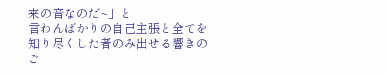来の音なのだ~」と
言わんばかりの自己主張と全てを知り尽くした者のみ出せる響きのご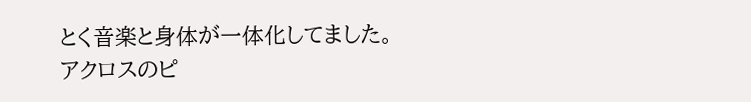とく音楽と身体が一体化してました。
アクロスのピ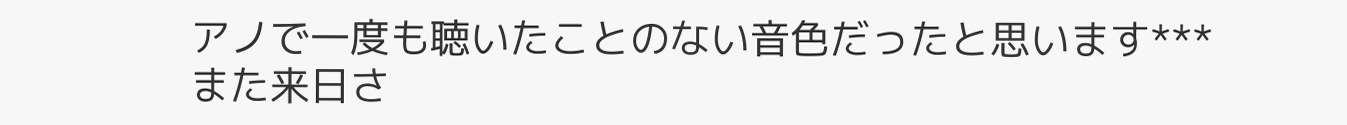アノで一度も聴いたことのない音色だったと思います***
また来日さ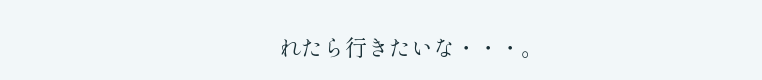れたら行きたいな・・・。